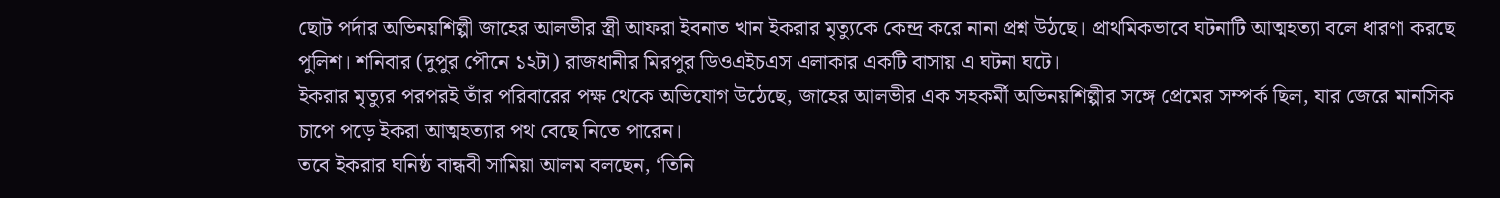ছোট পর্দার অভিনয়শিল্পী জাহের আলভীর স্ত্রী আফরা ইবনাত খান ইকরার মৃত্যুকে কেন্দ্র করে নানা প্রশ্ন উঠছে। প্রাথমিকভাবে ঘটনাটি আত্মহত্যা বলে ধারণা করছে পুলিশ। শনিবার (দুপুর পৌনে ১২টা) রাজধানীর মিরপুর ডিওএইচএস এলাকার একটি বাসায় এ ঘটনা ঘটে।
ইকরার মৃত্যুর পরপরই তাঁর পরিবারের পক্ষ থেকে অভিযোগ উঠেছে, জাহের আলভীর এক সহকর্মী অভিনয়শিল্পীর সঙ্গে প্রেমের সম্পর্ক ছিল, যার জেরে মানসিক চাপে পড়ে ইকরা আত্মহত্যার পথ বেছে নিতে পারেন।
তবে ইকরার ঘনিষ্ঠ বান্ধবী সামিয়া আলম বলছেন, ‘তিনি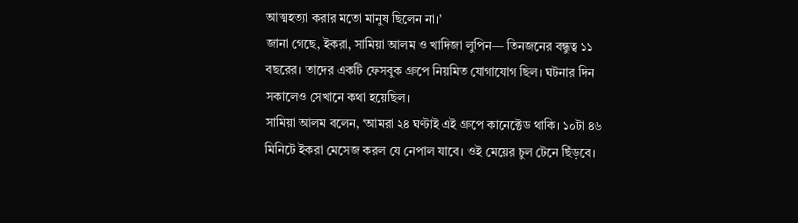আত্মহত্যা করার মতো মানুষ ছিলেন না।’
জানা গেছে, ইকরা, সামিয়া আলম ও খাদিজা লুপিন— তিনজনের বন্ধুত্ব ১১ বছরের। তাদের একটি ফেসবুক গ্রুপে নিয়মিত যোগাযোগ ছিল। ঘটনার দিন সকালেও সেখানে কথা হয়েছিল।
সামিয়া আলম বলেন, ‘আমরা ২৪ ঘণ্টাই এই গ্রুপে কানেক্টেড থাকি। ১০টা ৪৬ মিনিটে ইকরা মেসেজ করল যে নেপাল যাবে। ওই মেয়ের চুল টেনে ছিঁড়বে।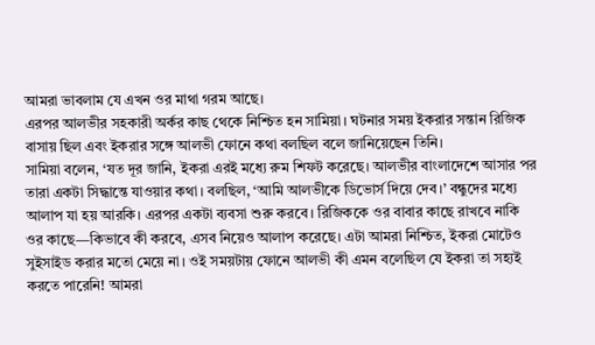আমরা ভাবলাম যে এখন ওর মাথা গরম আছে।
এরপর আলভীর সহকারী অর্কর কাছ থেকে নিশ্চিত হন সামিয়া। ঘটনার সময় ইকরার সন্তান রিজিক বাসায় ছিল এবং ইকরার সঙ্গে আলভী ফোনে কথা বলছিল বলে জানিয়েছেন তিনি।
সামিয়া বলেন, ‘যত দূর জানি, ইকরা এরই মধ্যে রুম শিফট করেছে। আলভীর বাংলাদেশে আসার পর তারা একটা সিদ্ধান্তে যাওয়ার কথা। বলছিল, ‘আমি আলভীকে ডিভোর্স দিয়ে দেব।’ বন্ধুদের মধ্যে আলাপ যা হয় আরকি। এরপর একটা ব্যবসা শুরু করবে। রিজিককে ওর বাবার কাছে রাখবে নাকি ওর কাছে—কিভাবে কী করবে, এসব নিয়েও আলাপ করেছে। এটা আমরা নিশ্চিত, ইকরা মোটেও সুইসাইড করার মতো মেয়ে না। ওই সময়টায় ফোনে আলভী কী এমন বলেছিল যে ইকরা তা সহ্যই করতে পারেনি! আমরা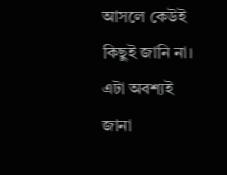আসলে কেউই কিছুই জানি না। এটা অবশ্যই জানা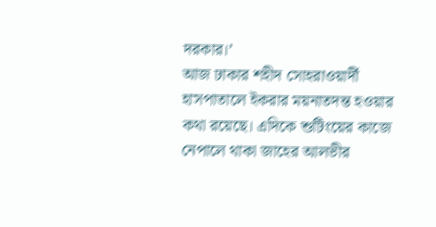দরকার।’
আজ ঢাকার শহীদ সোহরাওয়ার্দী হাসপাতালে ইকরার ময়নাতদন্ত হওয়ার কথা রয়েছে। এদিকে শুটিংয়ের কাজে নেপালে থাকা জাহের আলভীর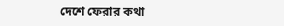দেশে ফেরার কথা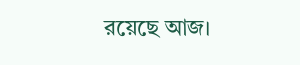রয়েছে আজ।